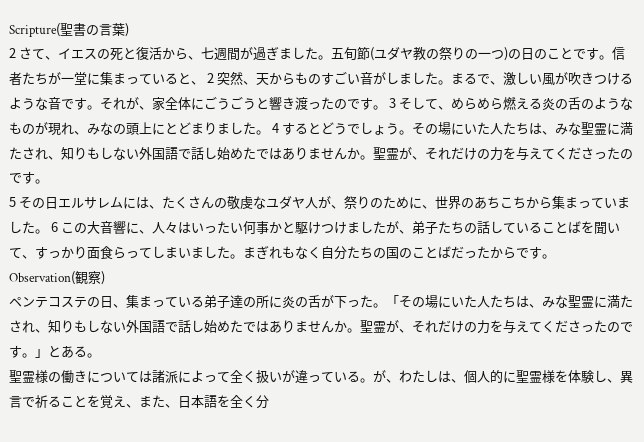Scripture(聖書の言葉)
2 さて、イエスの死と復活から、七週間が過ぎました。五旬節(ユダヤ教の祭りの一つ)の日のことです。信者たちが一堂に集まっていると、 2 突然、天からものすごい音がしました。まるで、激しい風が吹きつけるような音です。それが、家全体にごうごうと響き渡ったのです。 3 そして、めらめら燃える炎の舌のようなものが現れ、みなの頭上にとどまりました。 4 するとどうでしょう。その場にいた人たちは、みな聖霊に満たされ、知りもしない外国語で話し始めたではありませんか。聖霊が、それだけの力を与えてくださったのです。
5 その日エルサレムには、たくさんの敬虔なユダヤ人が、祭りのために、世界のあちこちから集まっていました。 6 この大音響に、人々はいったい何事かと駆けつけましたが、弟子たちの話していることばを聞いて、すっかり面食らってしまいました。まぎれもなく自分たちの国のことばだったからです。
Observation(観察)
ペンテコステの日、集まっている弟子達の所に炎の舌が下った。「その場にいた人たちは、みな聖霊に満たされ、知りもしない外国語で話し始めたではありませんか。聖霊が、それだけの力を与えてくださったのです。」とある。
聖霊様の働きについては諸派によって全く扱いが違っている。が、わたしは、個人的に聖霊様を体験し、異言で祈ることを覚え、また、日本語を全く分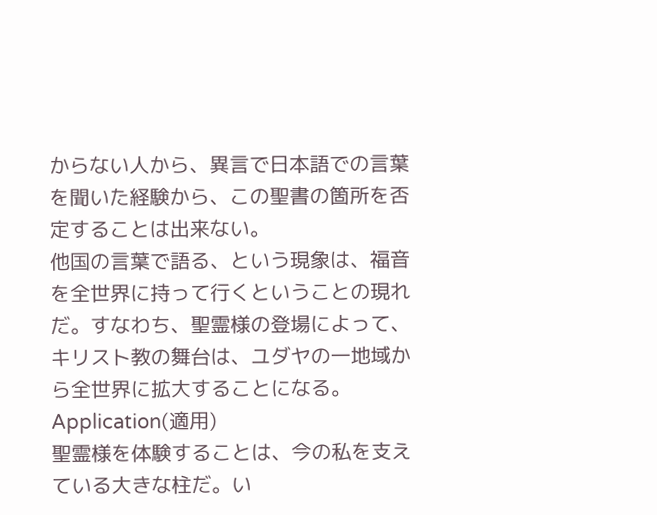からない人から、異言で日本語での言葉を聞いた経験から、この聖書の箇所を否定することは出来ない。
他国の言葉で語る、という現象は、福音を全世界に持って行くということの現れだ。すなわち、聖霊様の登場によって、キリスト教の舞台は、ユダヤの一地域から全世界に拡大することになる。
Application(適用)
聖霊様を体験することは、今の私を支えている大きな柱だ。い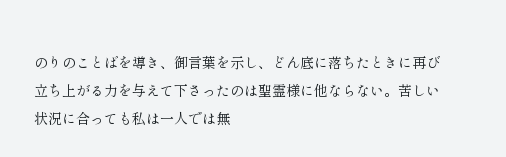のりのことばを導き、御言葉を示し、どん底に落ちたときに再び立ち上がる力を与えて下さったのは聖霊様に他ならない。苦しい状況に合っても私は一人では無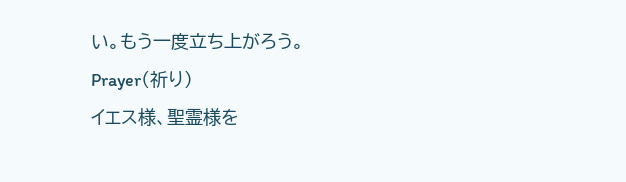い。もう一度立ち上がろう。
Prayer(祈り)
イエス様、聖霊様を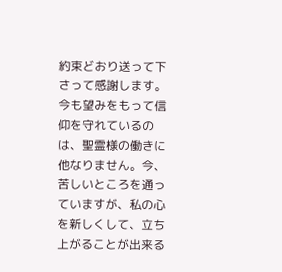約束どおり送って下さって感謝します。今も望みをもって信仰を守れているのは、聖霊様の働きに他なりません。今、苦しいところを通っていますが、私の心を新しくして、立ち上がることが出来る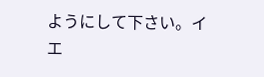ようにして下さい。イエ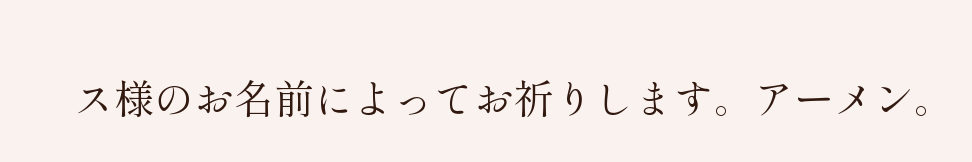ス様のお名前によってお祈りします。アーメン。